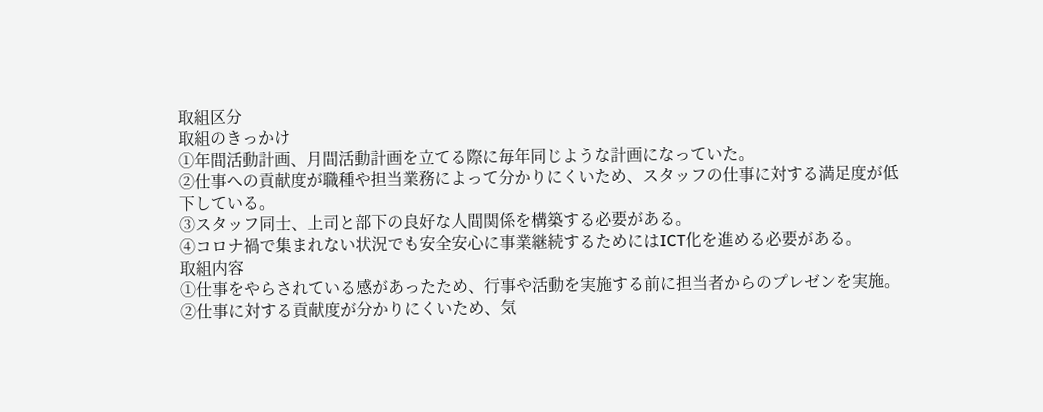取組区分
取組のきっかけ
①年間活動計画、月間活動計画を立てる際に毎年同じような計画になっていた。
②仕事への貢献度が職種や担当業務によって分かりにくいため、スタッフの仕事に対する満足度が低下している。
③スタッフ同士、上司と部下の良好な人間関係を構築する必要がある。
➃コロナ禍で集まれない状況でも安全安心に事業継続するためにはICT化を進める必要がある。
取組内容
①仕事をやらされている感があったため、行事や活動を実施する前に担当者からのプレゼンを実施。
②仕事に対する貢献度が分かりにくいため、気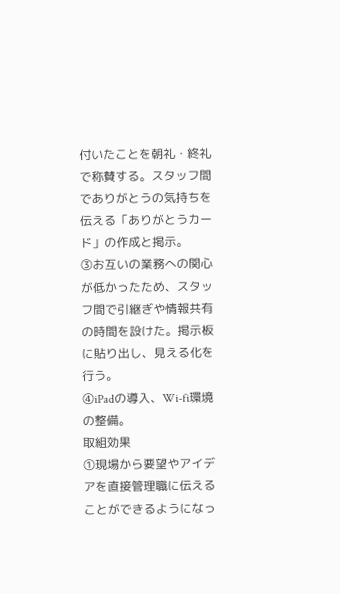付いたことを朝礼・終礼で称賛する。スタッフ間でありがとうの気持ちを伝える「ありがとうカード」の作成と掲示。
③お互いの業務への関心が低かったため、スタッフ間で引継ぎや情報共有の時間を設けた。掲示板に貼り出し、見える化を行う。
➃iPadの導入、Wi-fi環境の整備。
取組効果
①現場から要望やアイデアを直接管理職に伝えることができるようになっ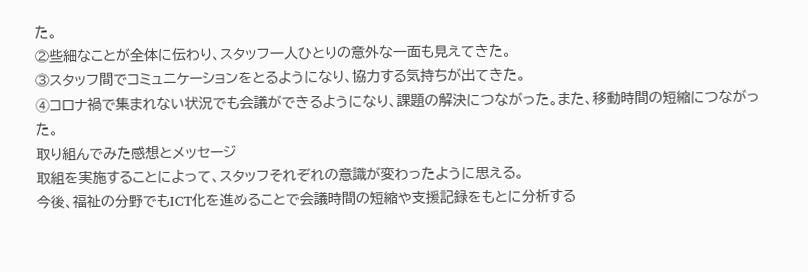た。
②些細なことが全体に伝わり、スタッフ一人ひとりの意外な一面も見えてきた。
③スタッフ間でコミュニケーションをとるようになり、協力する気持ちが出てきた。
➃コロナ禍で集まれない状況でも会議ができるようになり、課題の解決につながった。また、移動時間の短縮につながった。
取り組んでみた感想とメッセージ
取組を実施することによって、スタッフそれぞれの意識が変わったように思える。
今後、福祉の分野でもICT化を進めることで会議時間の短縮や支援記録をもとに分析する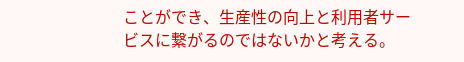ことができ、生産性の向上と利用者サービスに繋がるのではないかと考える。